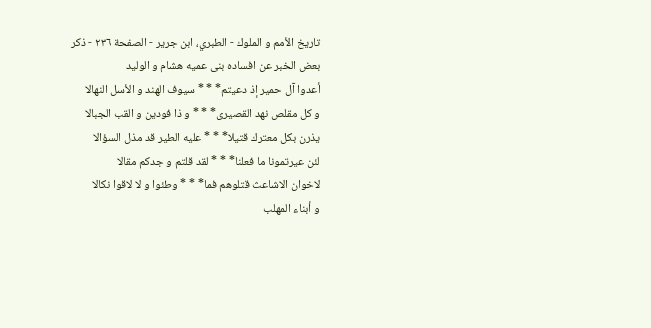تاريخ الأمم و الملوك - الطبري، ابن جرير - الصفحة ٢٣٦ - ذكر بعض الخبر عن افساده بنى عميه هشام و الوليد
أعدوا آل حمير إذ دعيتم* * * سيوف الهند و الأسل النهالا
و كل مقلص نهد القصيرى* * * و ذا فودين و القب الجبالا
يذرن بكل معترك قتيلا* * * عليه الطير قد مذل السؤالا
لئن عيرتمونا ما فعلنا* * * لقد قلتم و جدكم مقالا
لاخوان الاشاعث قتلوهم فما* * * وطئوا و لا لاقوا نكالا
و أبناء المهلب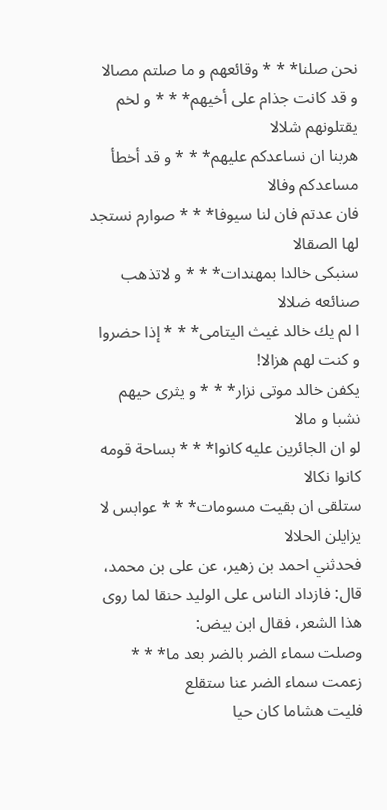نحن صلنا* * * وقائعهم و ما صلتم مصالا
و قد كانت جذام على أخيهم* * * و لخم يقتلونهم شلالا
هربنا ان نساعدكم عليهم* * * و قد أخطأ مساعدكم وفالا
فان عدتم فان لنا سيوفا* * * صوارم نستجد لها الصقالا
سنبكى خالدا بمهندات* * * و لاتذهب صنائعه ضلالا
ا لم يك خالد غيث اليتامى* * * إذا حضروا و كنت لهم هزالا!
يكفن خالد موتى نزار* * * و يثرى حيهم نشبا و مالا
لو ان الجائرين عليه كانوا* * * بساحة قومه كانوا نكالا
ستلقى ان بقيت مسومات* * * عوابس لا يزايلن الحلالا
فحدثني احمد بن زهير، عن على بن محمد، قال: فازداد الناس على الوليد حنقا لما روى هذا الشعر، فقال ابن بيض:
وصلت سماء الضر بالضر بعد ما* * * زعمت سماء الضر عنا ستقلع
فليت هشاما كان حيا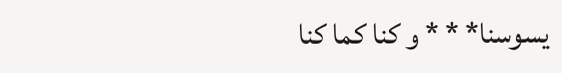يسوسنا* * * و كنا كما كنا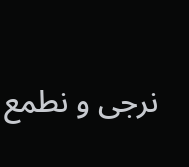نرجى و نطمع